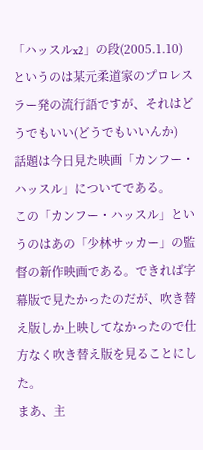「ハッスルx2」の段(2005.1.10)
というのは某元柔道家のプロレスラー発の流行語ですが、それはどうでもいい(どうでもいいんか)
話題は今日見た映画「カンフー・ハッスル」についてである。
この「カンフー・ハッスル」というのはあの「少林サッカー」の監督の新作映画である。できれば字幕版で見たかったのだが、吹き替え版しか上映してなかったので仕方なく吹き替え版を見ることにした。
まあ、主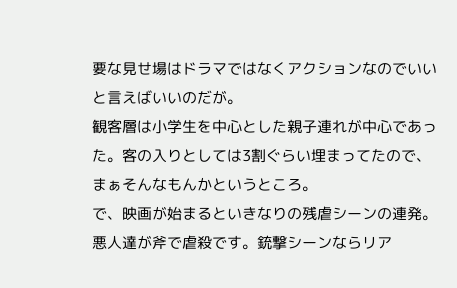要な見せ場はドラマではなくアクションなのでいいと言えばいいのだが。
観客層は小学生を中心とした親子連れが中心であった。客の入りとしては3割ぐらい埋まってたので、まぁそんなもんかというところ。
で、映画が始まるといきなりの残虐シーンの連発。悪人達が斧で虐殺です。銃撃シーンならリア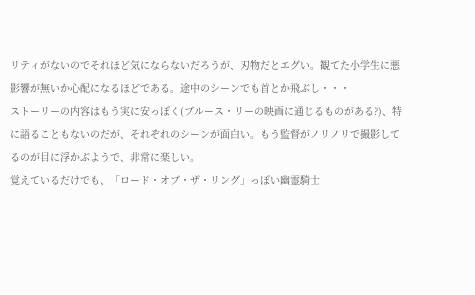リティがないのでそれほど気にならないだろうが、刃物だとエグい。観てた小学生に悪影響が無いか心配になるほどである。途中のシーンでも首とか飛ぶし・・・
ストーリーの内容はもう実に安っぽく(ブルース・リーの映画に通じるものがある?)、特に語ることもないのだが、それぞれのシーンが面白い。もう監督がノリノリで撮影してるのが目に浮かぶようで、非常に楽しい。
覚えているだけでも、「ロード・オブ・ザ・リング」っぽい幽霊騎士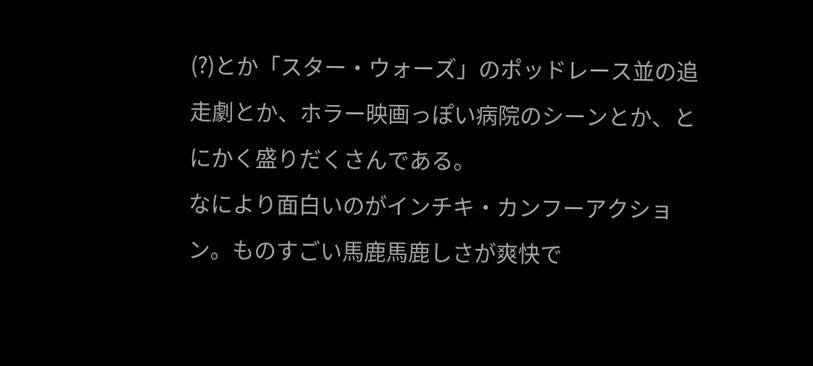(?)とか「スター・ウォーズ」のポッドレース並の追走劇とか、ホラー映画っぽい病院のシーンとか、とにかく盛りだくさんである。
なにより面白いのがインチキ・カンフーアクション。ものすごい馬鹿馬鹿しさが爽快で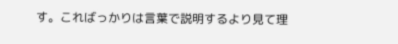す。こればっかりは言葉で説明するより見て理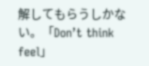解してもらうしかない。「Don’t think feel」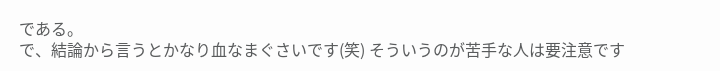である。
で、結論から言うとかなり血なまぐさいです(笑) そういうのが苦手な人は要注意です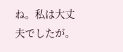ね。私は大丈夫でしたが。